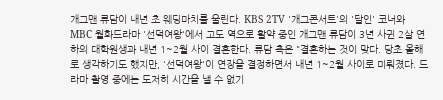개그맨 류담이 내년 초 웨딩마치를 울린다. KBS 2TV '개그콘서트'의 '달인' 코너와 MBC 월화드라마 '선덕여왕'에서 고도 역으로 활약 중인 개그맨 류담이 3년 사귄 2살 연하의 대학원생과 내년 1~2월 사이 결혼한다. 류담 측은 "결혼하는 것이 맞다. 당초 올해로 생각하기도 했지만, '선덕여왕'이 연장을 결정하면서 내년 1~2월 사이로 미뤄졌다. 드라마 촬영 중에는 도저히 시간을 낼 수 없기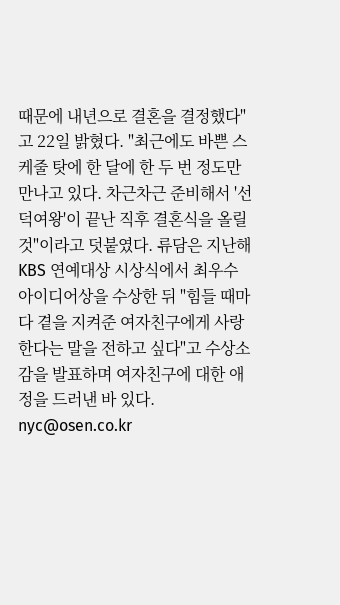때문에 내년으로 결혼을 결정했다"고 22일 밝혔다. "최근에도 바쁜 스케줄 탓에 한 달에 한 두 번 정도만 만나고 있다. 차근차근 준비해서 '선덕여왕'이 끝난 직후 결혼식을 올릴 것"이라고 덧붙였다. 류담은 지난해 KBS 연예대상 시상식에서 최우수 아이디어상을 수상한 뒤 "힘들 때마다 곁을 지켜준 여자친구에게 사랑한다는 말을 전하고 싶다"고 수상소감을 발표하며 여자친구에 대한 애정을 드러낸 바 있다. nyc@osen.co.kr